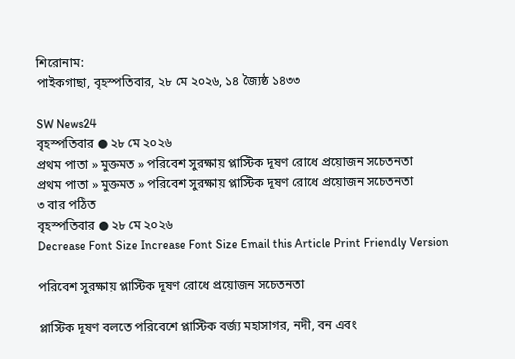শিরোনাম:
পাইকগাছা, বৃহস্পতিবার, ২৮ মে ২০২৬, ১৪ জ্যৈষ্ঠ ১৪৩৩

SW News24
বৃহস্পতিবার ● ২৮ মে ২০২৬
প্রথম পাতা » মুক্তমত » পরিবেশ সুরক্ষায় প্লাস্টিক দূষণ রোধে প্রয়োজন সচেতনতা
প্রথম পাতা » মুক্তমত » পরিবেশ সুরক্ষায় প্লাস্টিক দূষণ রোধে প্রয়োজন সচেতনতা
৩ বার পঠিত
বৃহস্পতিবার ● ২৮ মে ২০২৬
Decrease Font Size Increase Font Size Email this Article Print Friendly Version

পরিবেশ সুরক্ষায় প্লাস্টিক দূষণ রোধে প্রয়োজন সচেতনতা

প্লাস্টিক দূষণ বলতে পরিবেশে প্লাস্টিক বর্জ্য মহাসাগর, নদী, বন এবং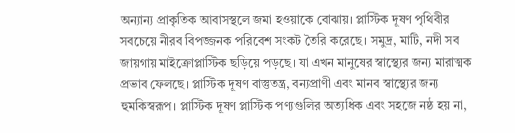অন্যান্য প্রাকৃতিক আবাসস্থলে জমা হওয়াকে বোঝায়। প্লাস্টিক দূষণ পৃথিবীর সবচেয়ে নীরব বিপজ্জনক পরিবেশ সংকট তৈরি করেছে। সমুদ্র, মাটি, নদী সব জায়গায় মাইক্রোপ্লাস্টিক ছড়িয়ে পড়ছে। যা এখন মানুষের স্বাস্থ্যের জন্য মারাত্মক প্রভাব ফেলছে। প্লাস্টিক দূষণ বাস্তুতন্ত্র, বন্যপ্রাণী এবং মানব স্বাস্থ্যের জন্য হুমকিস্বরূপ। প্লাস্টিক দূষণ প্লাস্টিক পণ্যগুলির অত্যধিক এবং সহজে নষ্ঠ হয় না,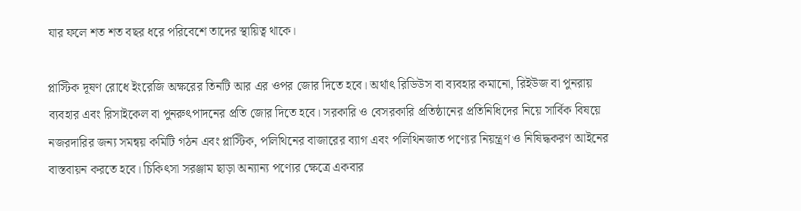যার ফলে শত শত বছর ধরে পরিবেশে তাদের স্থায়িত্ব থাকে।

প্লাস্টিক দূষণ রোধে ইংরেজি অক্ষরের তিনটি আর এর ওপর জোর দিতে হবে। অর্থাৎ রিডিউস বা ব্যবহার কমানো, রিইউজ বা পুনরায় ব্যবহার এবং রিসাইকেল বা পুনরুৎপাদনের প্রতি জোর দিতে হবে। সরকারি ও বেসরকারি প্রতিষ্ঠানের প্রতিনিধিদের নিয়ে সার্বিক বিষয়ে নজরদারির জন্য সমন্বয় কমিটি গঠন এবং প্লাস্টিক, পলিথিনের বাজারের ব্যাগ এবং পলিথিনজাত পণ্যের নিয়ন্ত্রণ ও নিষিদ্ধকরণ আইনের বাস্তবায়ন করতে হবে। চিকিৎসা সরঞ্জাম ছাড়া অন্যান্য পণ্যের ক্ষেত্রে একবার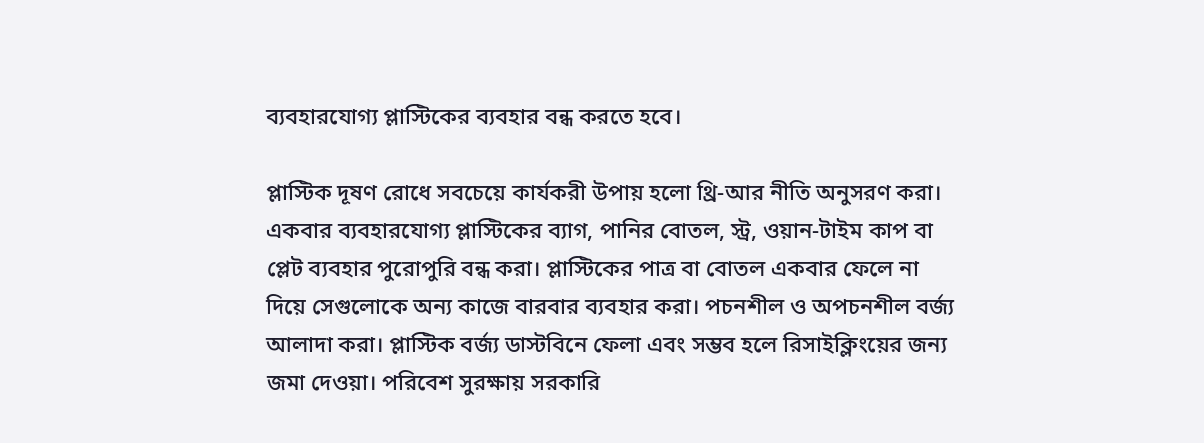ব্যবহারযোগ্য প্লাস্টিকের ব্যবহার বন্ধ করতে হবে।

প্লাস্টিক দূষণ রোধে সবচেয়ে কার্যকরী উপায় হলো থ্রি-আর নীতি অনুসরণ করা। একবার ব্যবহারযোগ্য প্লাস্টিকের ব্যাগ, পানির বোতল, স্ট্র, ওয়ান-টাইম কাপ বা প্লেট ব্যবহার পুরোপুরি বন্ধ করা। প্লাস্টিকের পাত্র বা বোতল একবার ফেলে না দিয়ে সেগুলোকে অন্য কাজে বারবার ব্যবহার করা। পচনশীল ও অপচনশীল বর্জ্য আলাদা করা। প্লাস্টিক বর্জ্য ডাস্টবিনে ফেলা এবং সম্ভব হলে রিসাইক্লিংয়ের জন্য জমা দেওয়া। পরিবেশ সুরক্ষায় সরকারি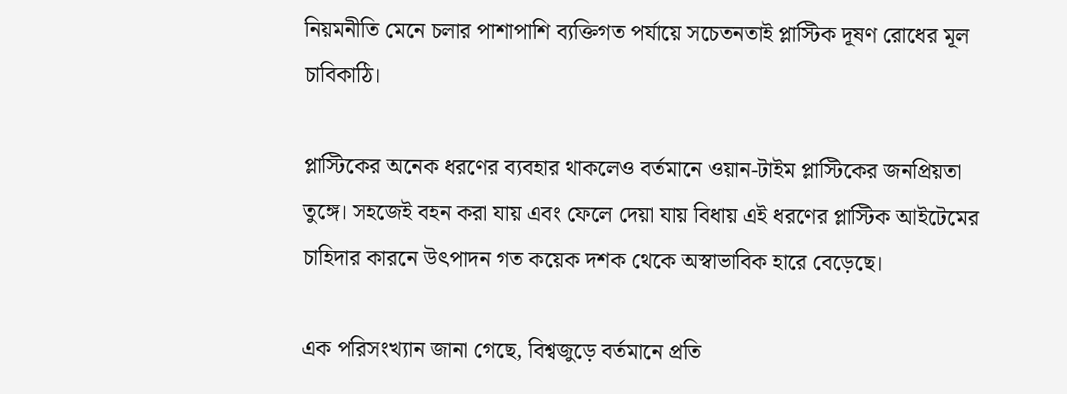নিয়মনীতি মেনে চলার পাশাপাশি ব্যক্তিগত পর্যায়ে সচেতনতাই প্লাস্টিক দূষণ রোধের মূল চাবিকাঠি।

প্লাস্টিকের অনেক ধরণের ব্যবহার থাকলেও বর্তমানে ওয়ান-টাইম প্লাস্টিকের জনপ্রিয়তা তুঙ্গে। সহজেই বহন করা যায় এবং ফেলে দেয়া যায় বিধায় এই ধরণের প্লাস্টিক আইটেমের চাহিদার কারনে উৎপাদন গত কয়েক দশক থেকে অস্বাভাবিক হারে বেড়েছে।

এক পরিসংখ্যান জানা গেছে, বিশ্বজুড়ে বর্তমানে প্রতি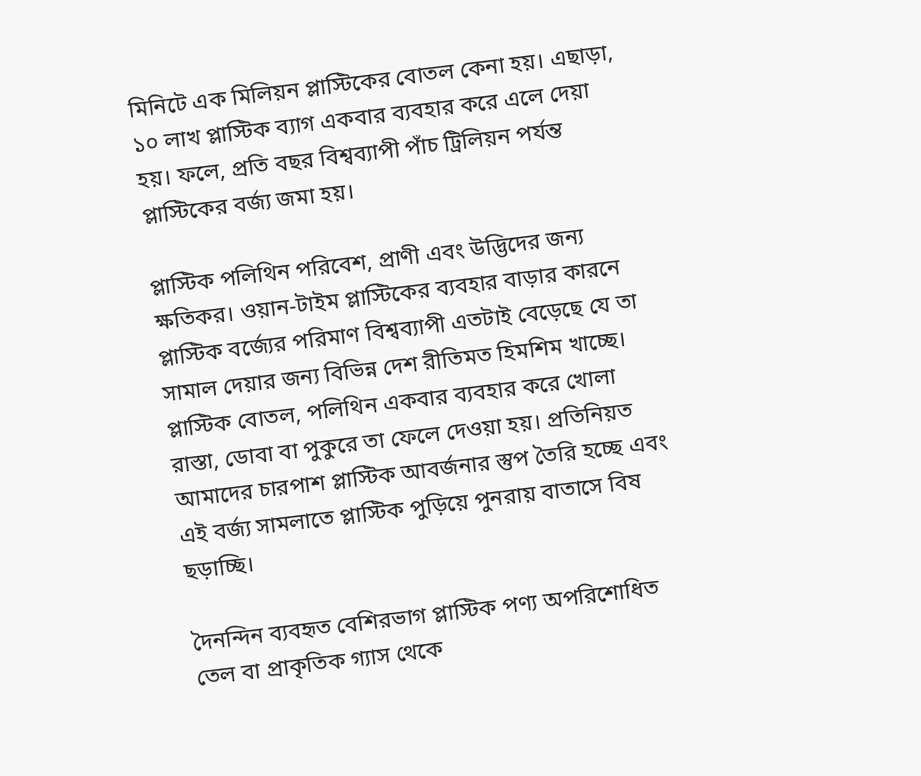মিনিটে এক মিলিয়ন প্লাস্টিকের বোতল কেনা হয়। এছাড়া, ১০ লাখ প্লাস্টিক ব্যাগ একবার ব্যবহার করে এলে দেয়া হয়। ফলে, প্রতি বছর বিশ্বব্যাপী পাঁচ ট্রিলিয়ন পর্যন্ত প্লাস্টিকের বর্জ্য জমা হয়।

প্লাস্টিক পলিথিন পরিবেশ, প্রাণী এবং উদ্ভিদের জন্য ক্ষতিকর। ওয়ান-টাইম প্লাস্টিকের ব্যবহার বাড়ার কারনে প্লাস্টিক বর্জ্যের পরিমাণ বিশ্বব্যাপী এতটাই বেড়েছে যে তা সামাল দেয়ার জন্য বিভিন্ন দেশ রীতিমত হিমশিম খাচ্ছে। প্লাস্টিক বোতল, পলিথিন একবার ব্যবহার করে খোলা রাস্তা, ডোবা বা পুকুরে তা ফেলে দেওয়া হয়। প্রতিনিয়ত আমাদের চারপাশ প্লাস্টিক আবর্জনার স্তুপ তৈরি হচ্ছে এবং এই বর্জ্য সামলাতে প্লাস্টিক পুড়িয়ে পুনরায় বাতাসে বিষ ছড়াচ্ছি।

দৈনন্দিন ব্যবহৃত বেশিরভাগ প্লাস্টিক পণ্য অপরিশোধিত তেল বা প্রাকৃতিক গ্যাস থেকে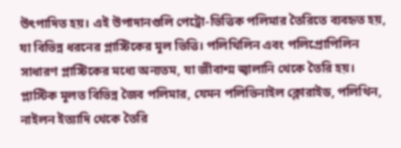উৎপাদিত হয়। এই উপাদানগুলি পেট্রো-ভিত্তিক পলিমার তৈরিতে ব্যবহৃত হয়, যা বিভিন্ন ধরনের প্লাস্টিকের মূল ভিত্তি। পলিথিলিন এবং পলিপ্রোপিলিন সাধারণ প্লাস্টিকের মধ্যে অন্যতম, যা জীবাশ্ম জ্বালানি থেকে তৈরি হয়। প্লাস্টিক মূলত বিভিন্ন জৈব পলিমার, যেমন পলিভিনাইল ক্লোরাইড, পলিথিন, নাইলন ইত্যাদি থেকে তৈরি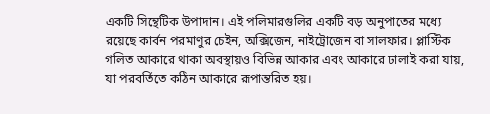একটি সিন্থেটিক উপাদান। এই পলিমারগুলির একটি বড় অনুপাতের মধ্যে রয়েছে কার্বন পরমাণুর চেইন, অক্সিজেন, নাইট্রোজেন বা সালফার। প্লাস্টিক গলিত আকারে থাকা অবস্থায়ও বিভিন্ন আকার এবং আকারে ঢালাই করা যায়, যা পরবর্তিতে কঠিন আকারে রূপান্তরিত হয়।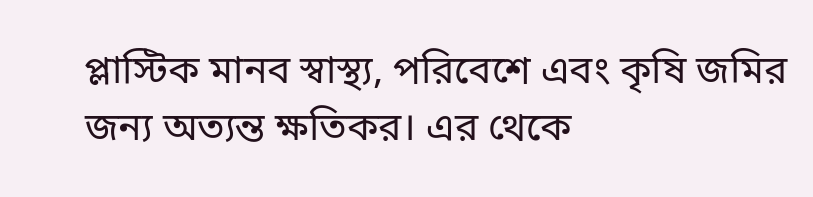প্লাস্টিক মানব স্বাস্থ্য, পরিবেশে এবং কৃষি জমির জন্য অত্যন্ত ক্ষতিকর। এর থেকে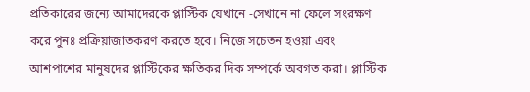প্রতিকারের জন্যে আমাদেরকে প্লাস্টিক যেখানে -সেখানে না ফেলে সংরক্ষণ করে পুনঃ প্রক্রিয়াজাতকরণ করতে হবে। নিজে সচেতন হওয়া এবং আশপাশের মানুষদের প্লাস্টিকের ক্ষতিকর দিক সম্পর্কে অবগত করা। প্লাস্টিক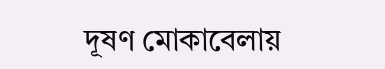দূষণ মোকাবেলায়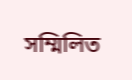সম্মিলিত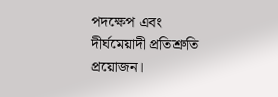পদক্ষেপ এবং দীর্ঘমেয়াদী প্রতিশ্রুতি প্রয়োজন।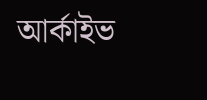আর্কাইভ